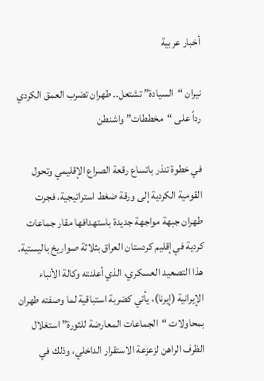أخبار عربية

نيران “السيادة” تشتعل.. طهران تضرب العمق الكردي رداً على “مخططات” واشنطن

في خطوة تنذر باتساع رقعة الصراع الإقليمي وتحول القومية الكردية إلى ورقة ضغط استراتيجية، فجرت طهران جبهة مواجهة جديدة باستهدافها مقار جماعات كردية في إقليم كردستان العراق بثلاثة صواريخ باليستية. هذا التصعيد العسكري، الذي أعلنته وكالة الأنباء الإيرانية (إيرنا)، يأتي كضربة استباقية لما وصفته طهران بمحاولات “الجماعات المعارضة للثورة” استغلال الظرف الراهن لزعزعة الاستقرار الداخلي، وذلك في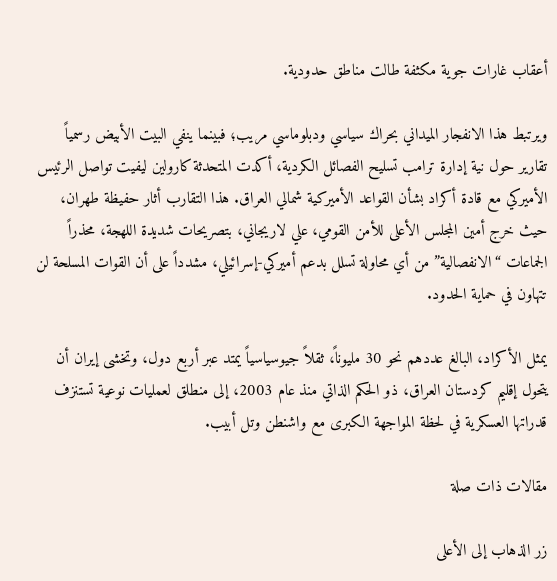أعقاب غارات جوية مكثفة طالت مناطق حدودية.

ويرتبط هذا الانفجار الميداني بحراك سياسي ودبلوماسي مريب؛ فبينما ينفي البيت الأبيض رسمياً تقارير حول نية إدارة ترامب تسليح الفصائل الكردية، أكدت المتحدثة كارولين ليفيت تواصل الرئيس الأميركي مع قادة أكراد بشأن القواعد الأميركية شمالي العراق. هذا التقارب أثار حفيظة طهران، حيث خرج أمين المجلس الأعلى للأمن القومي، علي لاريجاني، بتصريحات شديدة اللهجة، محذراً الجماعات “الانفصالية” من أي محاولة تسلل بدعم أميركي-إسرائيلي، مشدداً على أن القوات المسلحة لن تتهاون في حماية الحدود.

يمثل الأكراد، البالغ عددهم نحو 30 مليوناً، ثقلاً جيوسياسياً يمتد عبر أربع دول، وتخشى إيران أن يتحول إقليم كردستان العراق، ذو الحكم الذاتي منذ عام 2003، إلى منطلق لعمليات نوعية تستنزف قدراتها العسكرية في لحظة المواجهة الكبرى مع واشنطن وتل أبيب.

مقالات ذات صلة

زر الذهاب إلى الأعلى